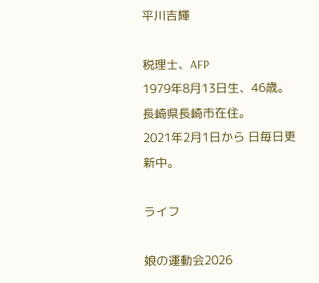平川吉輝

税理士、AFP
1979年8月13日生、46歳。
長崎県長崎市在住。
2021年2月1日から 日毎日更新中。

ライフ

娘の運動会2026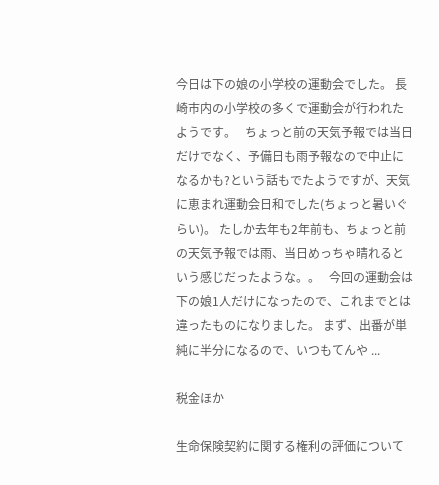今日は下の娘の小学校の運動会でした。 長崎市内の小学校の多くで運動会が行われたようです。   ちょっと前の天気予報では当日だけでなく、予備日も雨予報なので中止になるかも?という話もでたようですが、天気に恵まれ運動会日和でした(ちょっと暑いぐらい)。 たしか去年も2年前も、ちょっと前の天気予報では雨、当日めっちゃ晴れるという感じだったような。。   今回の運動会は下の娘1人だけになったので、これまでとは違ったものになりました。 まず、出番が単純に半分になるので、いつもてんや ...

税金ほか

生命保険契約に関する権利の評価について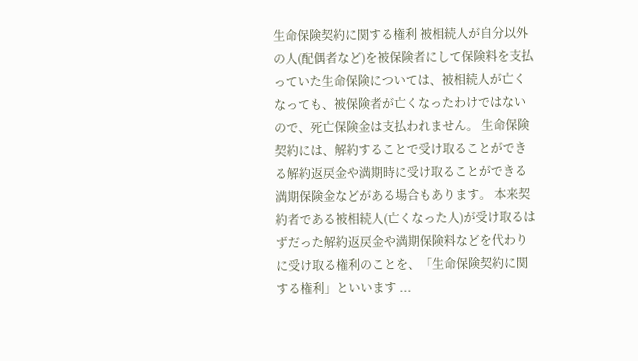生命保険契約に関する権利 被相続人が自分以外の人(配偶者など)を被保険者にして保険料を支払っていた生命保険については、被相続人が亡くなっても、被保険者が亡くなったわけではないので、死亡保険金は支払われません。 生命保険契約には、解約することで受け取ることができる解約返戻金や満期時に受け取ることができる満期保険金などがある場合もあります。 本来契約者である被相続人(亡くなった人)が受け取るはずだった解約返戻金や満期保険料などを代わりに受け取る権利のことを、「生命保険契約に関する権利」といいます ...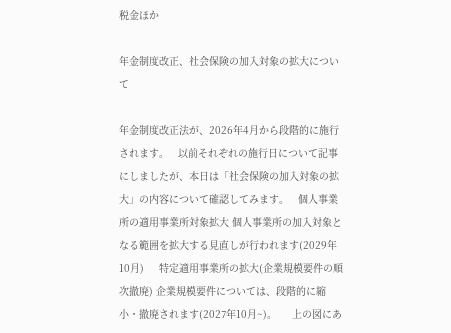税金ほか

年金制度改正、社会保険の加入対象の拡大について

年金制度改正法が、2026年4月から段階的に施行されます。   以前それぞれの施行日について記事にしましたが、本日は「社会保険の加入対象の拡大」の内容について確認してみます。   個人事業所の適用事業所対象拡大 個人事業所の加入対象となる範囲を拡大する見直しが行われます(2029年10月)     特定適用事業所の拡大(企業規模要件の順次撤廃) 企業規模要件については、段階的に縮小・撤廃されます(2027年10月~)。     上の図にあ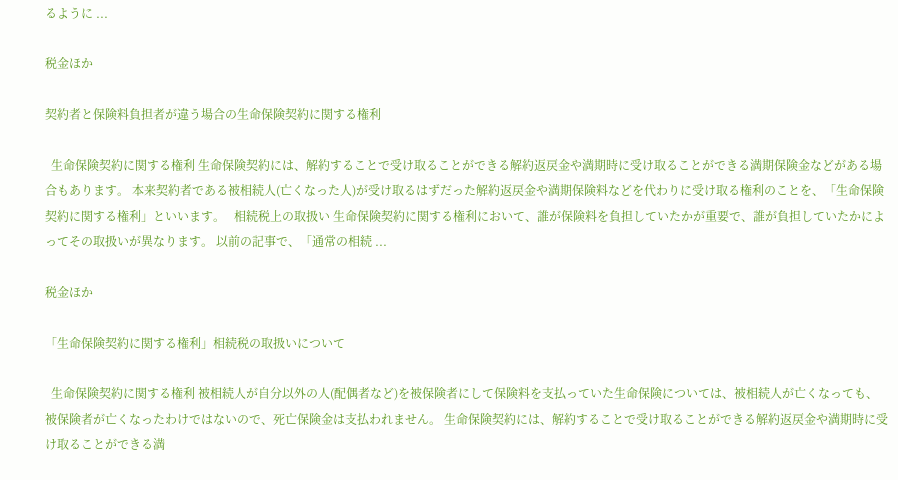るように ...

税金ほか

契約者と保険料負担者が違う場合の生命保険契約に関する権利

  生命保険契約に関する権利 生命保険契約には、解約することで受け取ることができる解約返戻金や満期時に受け取ることができる満期保険金などがある場合もあります。 本来契約者である被相続人(亡くなった人)が受け取るはずだった解約返戻金や満期保険料などを代わりに受け取る権利のことを、「生命保険契約に関する権利」といいます。   相続税上の取扱い 生命保険契約に関する権利において、誰が保険料を負担していたかが重要で、誰が負担していたかによってその取扱いが異なります。 以前の記事で、「通常の相続 ...

税金ほか

「生命保険契約に関する権利」相続税の取扱いについて

  生命保険契約に関する権利 被相続人が自分以外の人(配偶者など)を被保険者にして保険料を支払っていた生命保険については、被相続人が亡くなっても、被保険者が亡くなったわけではないので、死亡保険金は支払われません。 生命保険契約には、解約することで受け取ることができる解約返戻金や満期時に受け取ることができる満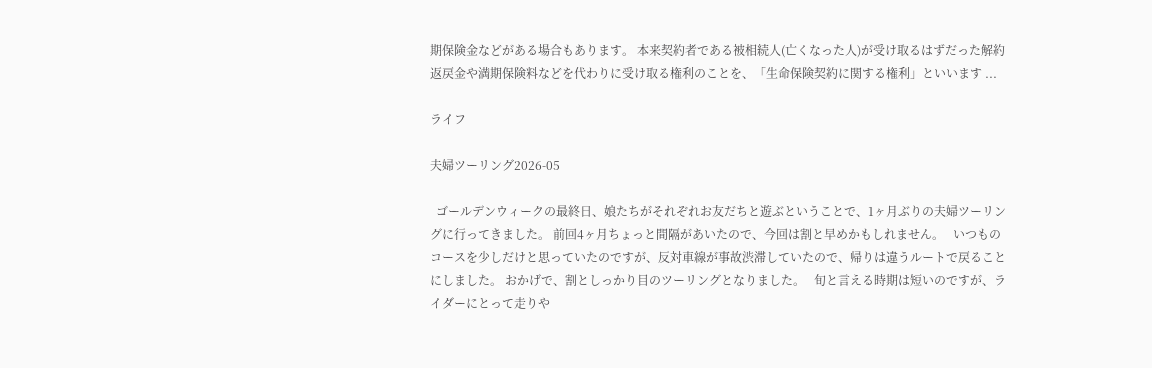期保険金などがある場合もあります。 本来契約者である被相続人(亡くなった人)が受け取るはずだった解約返戻金や満期保険料などを代わりに受け取る権利のことを、「生命保険契約に関する権利」といいます ...

ライフ

夫婦ツーリング2026-05

  ゴールデンウィークの最終日、娘たちがそれぞれお友だちと遊ぶということで、1ヶ月ぶりの夫婦ツーリングに行ってきました。 前回4ヶ月ちょっと間隔があいたので、今回は割と早めかもしれません。   いつものコースを少しだけと思っていたのですが、反対車線が事故渋滞していたので、帰りは違うルートで戻ることにしました。 おかげで、割としっかり目のツーリングとなりました。   旬と言える時期は短いのですが、ライダーにとって走りや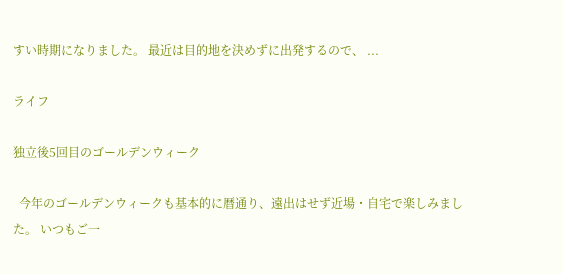すい時期になりました。 最近は目的地を決めずに出発するので、 ...

ライフ

独立後5回目のゴールデンウィーク

  今年のゴールデンウィークも基本的に暦通り、遠出はせず近場・自宅で楽しみました。 いつもご一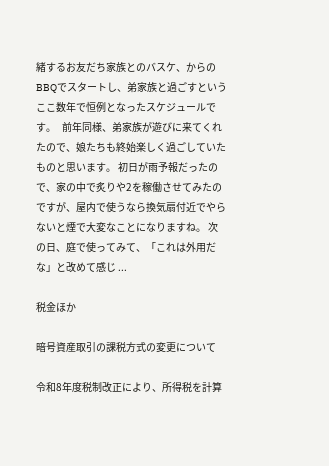緒するお友だち家族とのバスケ、からのBBQでスタートし、弟家族と過ごすというここ数年で恒例となったスケジュールです。   前年同様、弟家族が遊びに来てくれたので、娘たちも終始楽しく過ごしていたものと思います。 初日が雨予報だったので、家の中で炙りや2を稼働させてみたのですが、屋内で使うなら換気扇付近でやらないと煙で大変なことになりますね。 次の日、庭で使ってみて、「これは外用だな」と改めて感じ ...

税金ほか

暗号資産取引の課税方式の変更について

令和8年度税制改正により、所得税を計算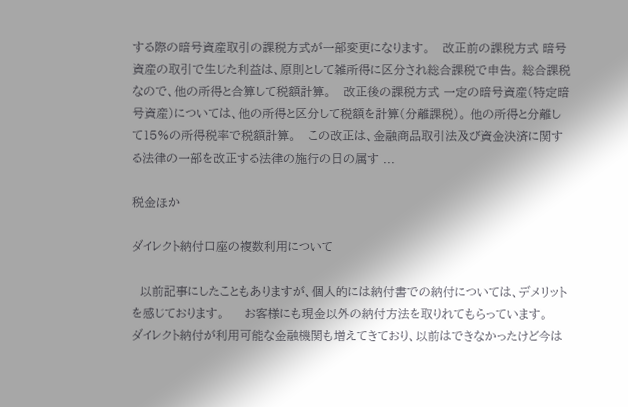する際の暗号資産取引の課税方式が一部変更になります。   改正前の課税方式 暗号資産の取引で生じた利益は、原則として雑所得に区分され総合課税で申告。 総合課税なので、他の所得と合算して税額計算。   改正後の課税方式 一定の暗号資産(特定暗号資産)については、他の所得と区分して税額を計算(分離課税)。 他の所得と分離して15%の所得税率で税額計算。   この改正は、金融商品取引法及び資金決済に関する法律の一部を改正する法律の施行の日の属す ...

税金ほか

ダイレクト納付口座の複数利用について

  以前記事にしたこともありますが、個人的には納付書での納付については、デメリットを感じております。     お客様にも現金以外の納付方法を取りれてもらっています。     ダイレクト納付が利用可能な金融機関も増えてきており、以前はできなかったけど今は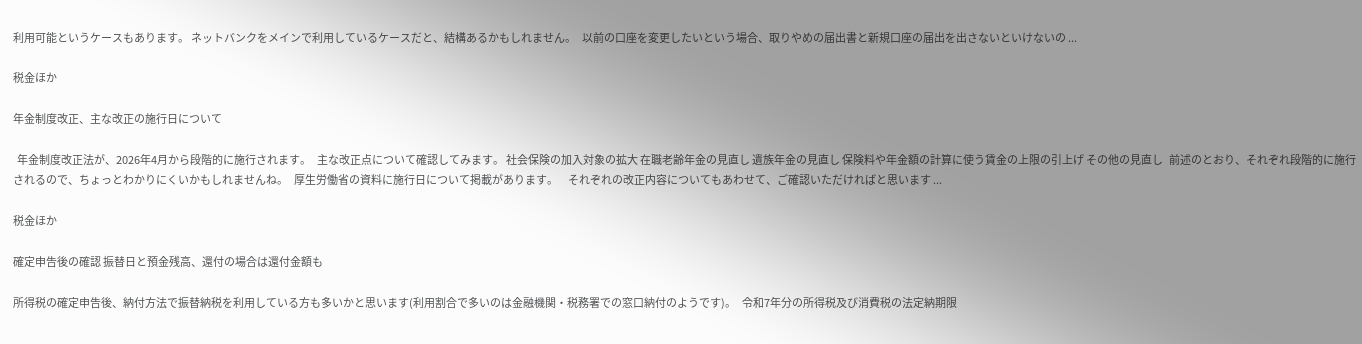利用可能というケースもあります。 ネットバンクをメインで利用しているケースだと、結構あるかもしれません。   以前の口座を変更したいという場合、取りやめの届出書と新規口座の届出を出さないといけないの ...

税金ほか

年金制度改正、主な改正の施行日について

  年金制度改正法が、2026年4月から段階的に施行されます。   主な改正点について確認してみます。 社会保険の加入対象の拡大 在職老齢年金の見直し 遺族年金の見直し 保険料や年金額の計算に使う賃金の上限の引上げ その他の見直し   前述のとおり、それぞれ段階的に施行されるので、ちょっとわかりにくいかもしれませんね。   厚生労働省の資料に施行日について掲載があります。     それぞれの改正内容についてもあわせて、ご確認いただければと思います ...

税金ほか

確定申告後の確認 振替日と預金残高、還付の場合は還付金額も

所得税の確定申告後、納付方法で振替納税を利用している方も多いかと思います(利用割合で多いのは金融機関・税務署での窓口納付のようです)。   令和7年分の所得税及び消費税の法定納期限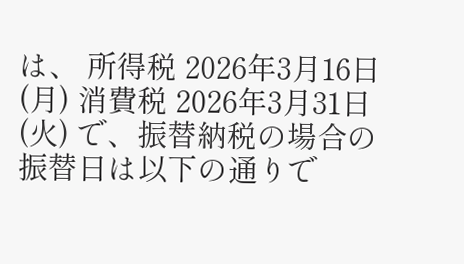は、 所得税 2026年3月16日(月) 消費税 2026年3月31日(火) で、振替納税の場合の振替日は以下の通りで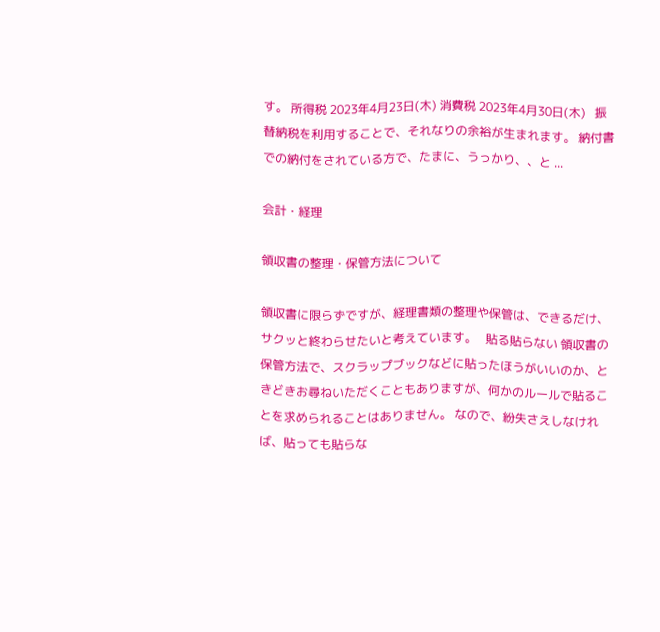す。 所得税 2023年4月23日(木) 消費税 2023年4月30日(木)   振替納税を利用することで、それなりの余裕が生まれます。 納付書での納付をされている方で、たまに、うっかり、、と ...

会計・経理

領収書の整理・保管方法について

領収書に限らずですが、経理書類の整理や保管は、できるだけ、サクッと終わらせたいと考えています。   貼る貼らない 領収書の保管方法で、スクラップブックなどに貼ったほうがいいのか、ときどきお尋ねいただくこともありますが、何かのルールで貼ることを求められることはありません。 なので、紛失さえしなければ、貼っても貼らな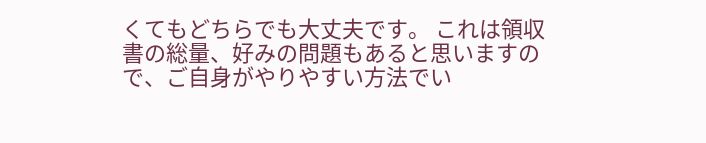くてもどちらでも大丈夫です。 これは領収書の総量、好みの問題もあると思いますので、ご自身がやりやすい方法でい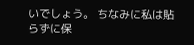いでしょう。 ちなみに私は貼らずに保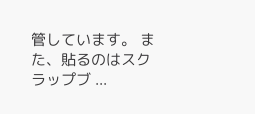管しています。 また、貼るのはスクラップブ ...